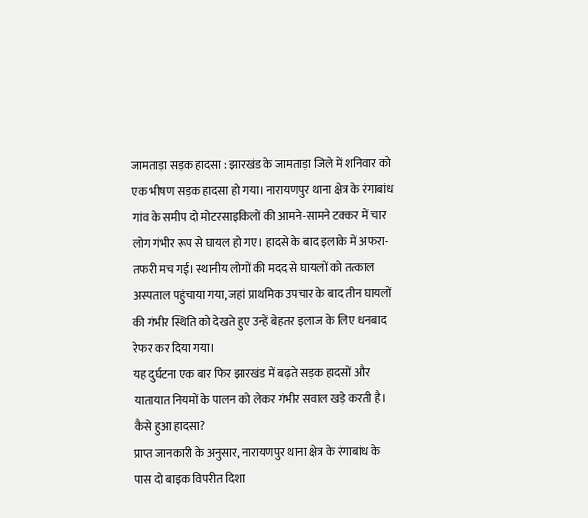जामताड़ा सड़क हादसा : झारखंड के जामताड़ा जिले में शनिवार को एक भीषण सड़क हादसा हो गया। नारायणपुर थाना क्षेत्र के रंगाबांध गांव के समीप दो मोटरसाइकिलों की आमने-सामने टक्कर में चार लोग गंभीर रूप से घायल हो गए। हादसे के बाद इलाके में अफरा-तफरी मच गई। स्थानीय लोगों की मदद से घायलों को तत्काल अस्पताल पहुंचाया गया, जहां प्राथमिक उपचार के बाद तीन घायलों की गंभीर स्थिति को देखते हुए उन्हें बेहतर इलाज के लिए धनबाद रेफर कर दिया गया।
यह दुर्घटना एक बार फिर झारखंड में बढ़ते सड़क हादसों और यातायात नियमों के पालन को लेकर गंभीर सवाल खड़े करती है।
कैसे हुआ हादसा?
प्राप्त जानकारी के अनुसार, नारायणपुर थाना क्षेत्र के रंगाबांध के पास दो बाइक विपरीत दिशा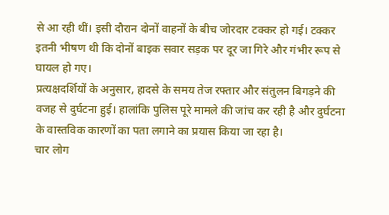से आ रही थीं। इसी दौरान दोनों वाहनों के बीच जोरदार टक्कर हो गई। टक्कर इतनी भीषण थी कि दोनों बाइक सवार सड़क पर दूर जा गिरे और गंभीर रूप से घायल हो गए।
प्रत्यक्षदर्शियों के अनुसार, हादसे के समय तेज रफ्तार और संतुलन बिगड़ने की वजह से दुर्घटना हुई। हालांकि पुलिस पूरे मामले की जांच कर रही है और दुर्घटना के वास्तविक कारणों का पता लगाने का प्रयास किया जा रहा है।
चार लोग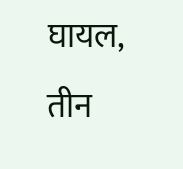घायल, तीन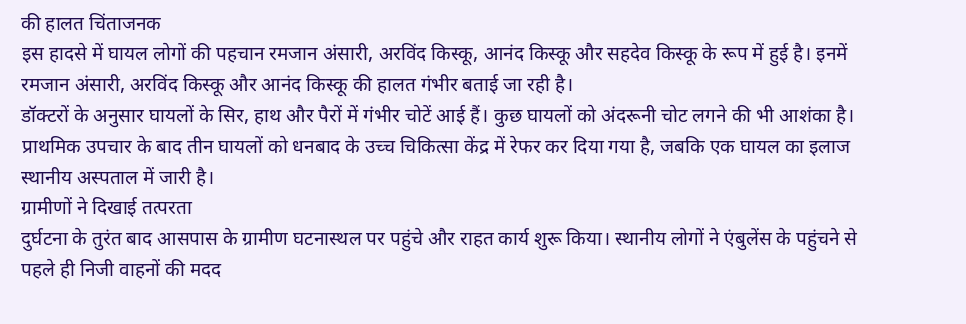की हालत चिंताजनक
इस हादसे में घायल लोगों की पहचान रमजान अंसारी, अरविंद किस्कू, आनंद किस्कू और सहदेव किस्कू के रूप में हुई है। इनमें रमजान अंसारी, अरविंद किस्कू और आनंद किस्कू की हालत गंभीर बताई जा रही है।
डॉक्टरों के अनुसार घायलों के सिर, हाथ और पैरों में गंभीर चोटें आई हैं। कुछ घायलों को अंदरूनी चोट लगने की भी आशंका है। प्राथमिक उपचार के बाद तीन घायलों को धनबाद के उच्च चिकित्सा केंद्र में रेफर कर दिया गया है, जबकि एक घायल का इलाज स्थानीय अस्पताल में जारी है।
ग्रामीणों ने दिखाई तत्परता
दुर्घटना के तुरंत बाद आसपास के ग्रामीण घटनास्थल पर पहुंचे और राहत कार्य शुरू किया। स्थानीय लोगों ने एंबुलेंस के पहुंचने से पहले ही निजी वाहनों की मदद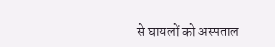से घायलों को अस्पताल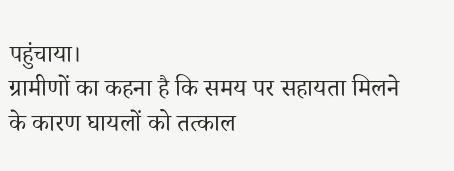पहुंचाया।
ग्रामीणों का कहना है कि समय पर सहायता मिलने के कारण घायलों को तत्काल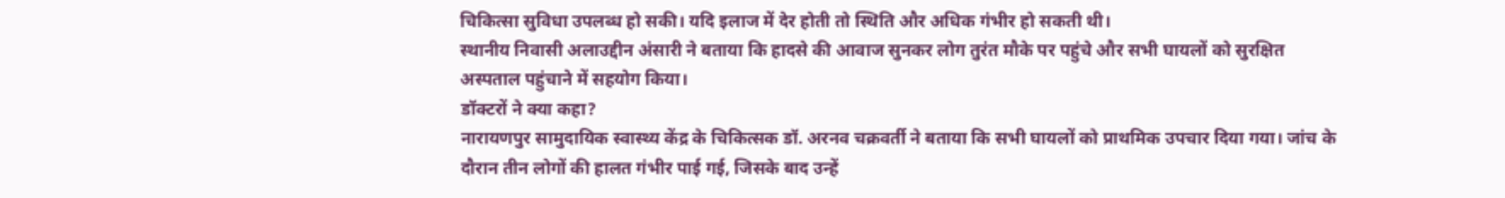चिकित्सा सुविधा उपलब्ध हो सकी। यदि इलाज में देर होती तो स्थिति और अधिक गंभीर हो सकती थी।
स्थानीय निवासी अलाउद्दीन अंसारी ने बताया कि हादसे की आवाज सुनकर लोग तुरंत मौके पर पहुंचे और सभी घायलों को सुरक्षित अस्पताल पहुंचाने में सहयोग किया।
डॉक्टरों ने क्या कहा?
नारायणपुर सामुदायिक स्वास्थ्य केंद्र के चिकित्सक डॉ. अरनव चक्रवर्ती ने बताया कि सभी घायलों को प्राथमिक उपचार दिया गया। जांच के दौरान तीन लोगों की हालत गंभीर पाई गई, जिसके बाद उन्हें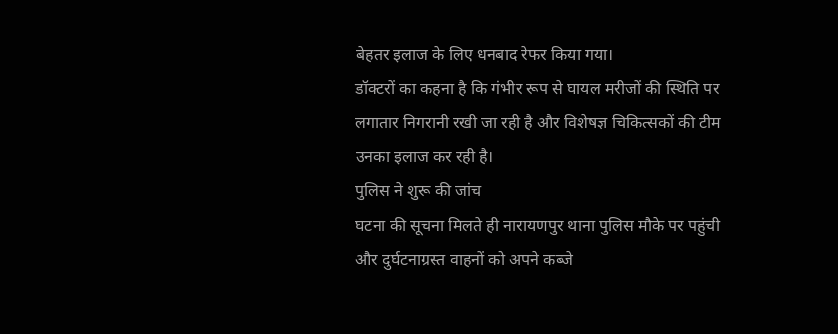बेहतर इलाज के लिए धनबाद रेफर किया गया।
डॉक्टरों का कहना है कि गंभीर रूप से घायल मरीजों की स्थिति पर लगातार निगरानी रखी जा रही है और विशेषज्ञ चिकित्सकों की टीम उनका इलाज कर रही है।
पुलिस ने शुरू की जांच
घटना की सूचना मिलते ही नारायणपुर थाना पुलिस मौके पर पहुंची और दुर्घटनाग्रस्त वाहनों को अपने कब्जे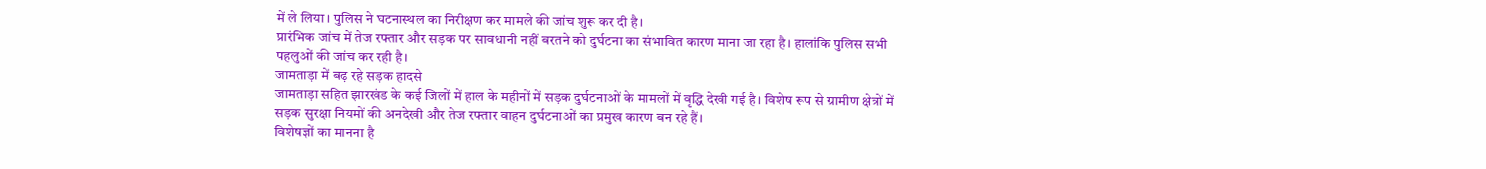में ले लिया। पुलिस ने घटनास्थल का निरीक्षण कर मामले की जांच शुरू कर दी है।
प्रारंभिक जांच में तेज रफ्तार और सड़क पर सावधानी नहीं बरतने को दुर्घटना का संभावित कारण माना जा रहा है। हालांकि पुलिस सभी पहलुओं की जांच कर रही है।
जामताड़ा में बढ़ रहे सड़क हादसे
जामताड़ा सहित झारखंड के कई जिलों में हाल के महीनों में सड़क दुर्घटनाओं के मामलों में वृद्धि देखी गई है। विशेष रूप से ग्रामीण क्षेत्रों में सड़क सुरक्षा नियमों की अनदेखी और तेज रफ्तार वाहन दुर्घटनाओं का प्रमुख कारण बन रहे हैं।
विशेषज्ञों का मानना है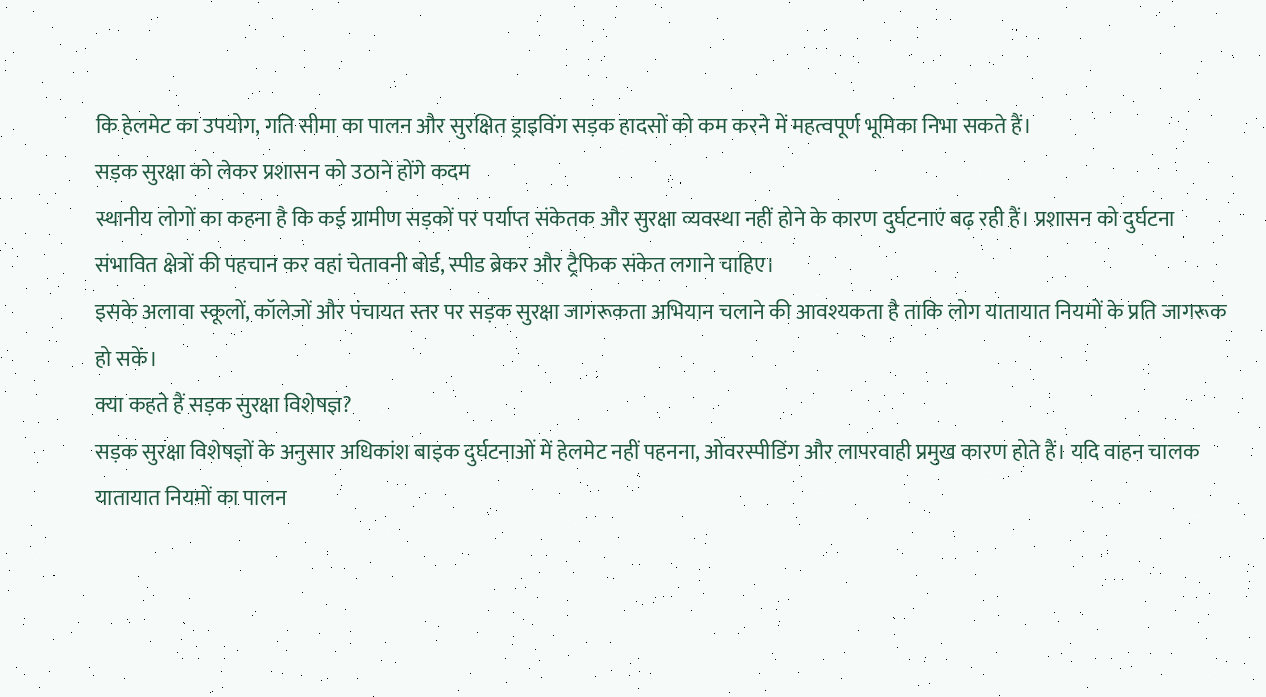कि हेलमेट का उपयोग, गति सीमा का पालन और सुरक्षित ड्राइविंग सड़क हादसों को कम करने में महत्वपूर्ण भूमिका निभा सकते हैं।
सड़क सुरक्षा को लेकर प्रशासन को उठाने होंगे कदम
स्थानीय लोगों का कहना है कि कई ग्रामीण सड़कों पर पर्याप्त संकेतक और सुरक्षा व्यवस्था नहीं होने के कारण दुर्घटनाएं बढ़ रही हैं। प्रशासन को दुर्घटना संभावित क्षेत्रों की पहचान कर वहां चेतावनी बोर्ड, स्पीड ब्रेकर और ट्रैफिक संकेत लगाने चाहिए।
इसके अलावा स्कूलों, कॉलेजों और पंचायत स्तर पर सड़क सुरक्षा जागरूकता अभियान चलाने की आवश्यकता है ताकि लोग यातायात नियमों के प्रति जागरूक हो सकें।
क्या कहते हैं सड़क सुरक्षा विशेषज्ञ?
सड़क सुरक्षा विशेषज्ञों के अनुसार अधिकांश बाइक दुर्घटनाओं में हेलमेट नहीं पहनना, ओवरस्पीडिंग और लापरवाही प्रमुख कारण होते हैं। यदि वाहन चालक यातायात नियमों का पालन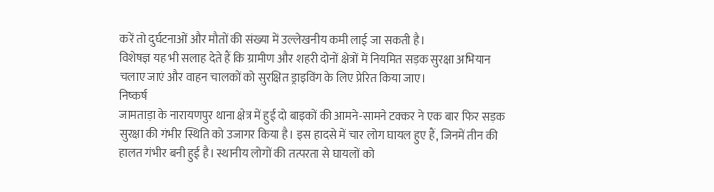करें तो दुर्घटनाओं और मौतों की संख्या में उल्लेखनीय कमी लाई जा सकती है।
विशेषज्ञ यह भी सलाह देते हैं कि ग्रामीण और शहरी दोनों क्षेत्रों में नियमित सड़क सुरक्षा अभियान चलाए जाएं और वाहन चालकों को सुरक्षित ड्राइविंग के लिए प्रेरित किया जाए।
निष्कर्ष
जामताड़ा के नारायणपुर थाना क्षेत्र में हुई दो बाइकों की आमने-सामने टक्कर ने एक बार फिर सड़क सुरक्षा की गंभीर स्थिति को उजागर किया है। इस हादसे में चार लोग घायल हुए हैं, जिनमें तीन की हालत गंभीर बनी हुई है। स्थानीय लोगों की तत्परता से घायलों को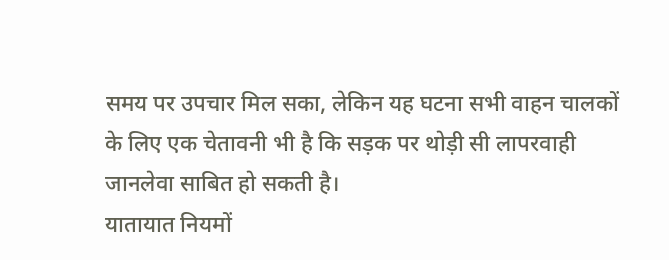समय पर उपचार मिल सका, लेकिन यह घटना सभी वाहन चालकों के लिए एक चेतावनी भी है कि सड़क पर थोड़ी सी लापरवाही जानलेवा साबित हो सकती है।
यातायात नियमों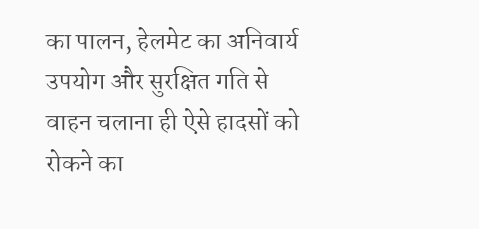का पालन, हेलमेट का अनिवार्य उपयोग और सुरक्षित गति से वाहन चलाना ही ऐसे हादसों को रोकने का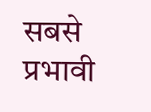सबसे प्रभावी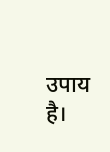उपाय है।